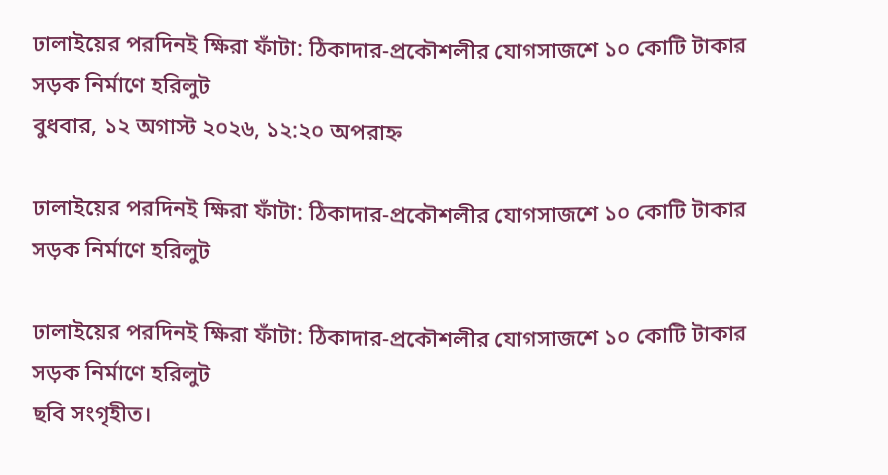ঢালাইয়ের পরদিনই ক্ষিরা ফাঁটা: ঠিকাদার-প্রকৌশলীর যোগসাজশে ১০ কোটি টাকার সড়ক নির্মাণে হরিলুট
বুধবার, ১২ অগাস্ট ২০২৬, ১২:২০ অপরাহ্ন

ঢালাইয়ের পরদিনই ক্ষিরা ফাঁটা: ঠিকাদার-প্রকৌশলীর যোগসাজশে ১০ কোটি টাকার সড়ক নির্মাণে হরিলুট

ঢালাইয়ের পরদিনই ক্ষিরা ফাঁটা: ঠিকাদার-প্রকৌশলীর যোগসাজশে ১০ কোটি টাকার সড়ক নির্মাণে হরিলুট
ছবি সংগৃহীত।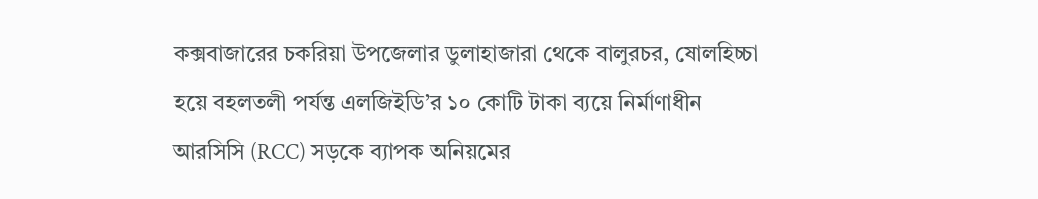কক্সবাজারের চকরিয়া উপজেলার ডুলাহাজারা থেকে বালুরচর, ষোলহিচ্চা হয়ে বহলতলী পর্যন্ত এলজিইডি’র ১০ কোটি টাকা ব্যয়ে নির্মাণাধীন আরসিসি (RCC) সড়কে ব্যাপক অনিয়মের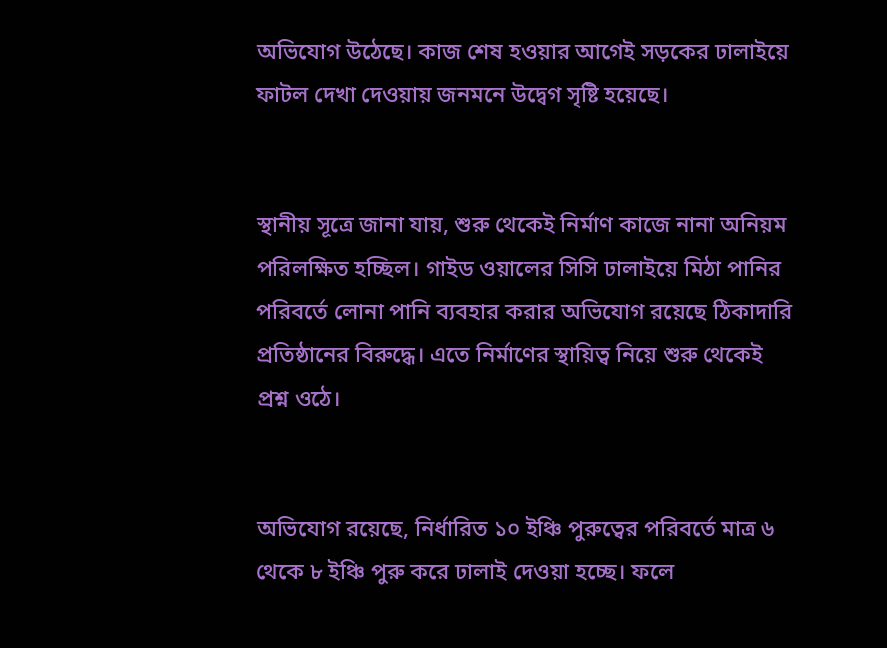অভিযোগ উঠেছে। কাজ শেষ হওয়ার আগেই সড়কের ঢালাইয়ে ফাটল দেখা দেওয়ায় জনমনে উদ্বেগ সৃষ্টি হয়েছে।


স্থানীয় সূত্রে জানা যায়, শুরু থেকেই নির্মাণ কাজে নানা অনিয়ম পরিলক্ষিত হচ্ছিল। গাইড ওয়ালের সিসি ঢালাইয়ে মিঠা পানির পরিবর্তে লোনা পানি ব্যবহার করার অভিযোগ রয়েছে ঠিকাদারি প্রতিষ্ঠানের বিরুদ্ধে। এতে নির্মাণের স্থায়িত্ব নিয়ে শুরু থেকেই প্রশ্ন ওঠে।


অভিযোগ রয়েছে, নির্ধারিত ১০ ইঞ্চি পুরুত্বের পরিবর্তে মাত্র ৬ থেকে ৮ ইঞ্চি পুরু করে ঢালাই দেওয়া হচ্ছে। ফলে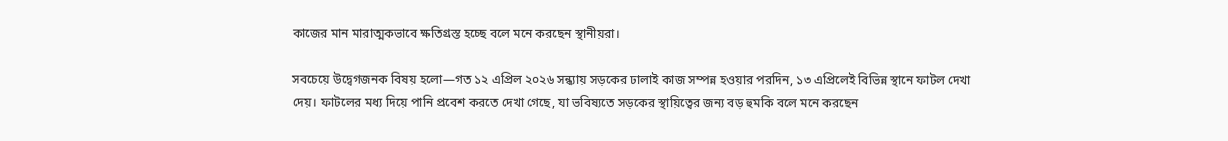কাজের মান মারাত্মকভাবে ক্ষতিগ্রস্ত হচ্ছে বলে মনে করছেন স্থানীয়রা।

সবচেয়ে উদ্বেগজনক বিষয় হলো—গত ১২ এপ্রিল ২০২৬ সন্ধ্যায় সড়কের ঢালাই কাজ সম্পন্ন হওয়ার পরদিন, ১৩ এপ্রিলেই বিভিন্ন স্থানে ফাটল দেখা দেয়। ফাটলের মধ্য দিয়ে পানি প্রবেশ করতে দেখা গেছে, যা ভবিষ্যতে সড়কের স্থায়িত্বের জন্য বড় হুমকি বলে মনে করছেন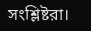সংশ্লিষ্টরা।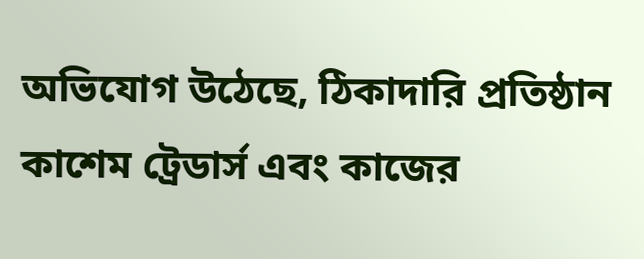অভিযোগ উঠেছে, ঠিকাদারি প্রতিষ্ঠান কাশেম ট্রেডার্স এবং কাজের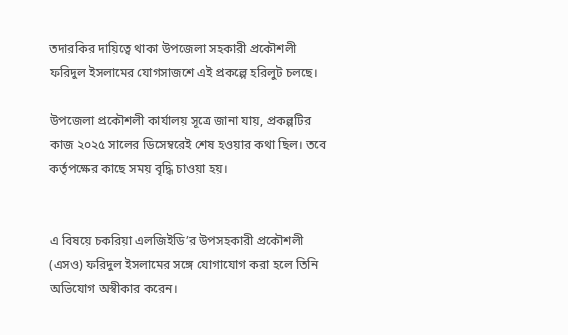তদারকির দায়িত্বে থাকা উপজেলা সহকারী প্রকৌশলী ফরিদুল ইসলামের যোগসাজশে এই প্রকল্পে হরিলুট চলছে।

উপজেলা প্রকৌশলী কার্যালয় সূত্রে জানা যায়, প্রকল্পটির কাজ ২০২৫ সালের ডিসেম্বরেই শেষ হওয়ার কথা ছিল। তবে কর্তৃপক্ষের কাছে সময় বৃদ্ধি চাওয়া হয়।


এ বিষয়ে চকরিয়া এলজিইডি’র উপসহকারী প্রকৌশলী (এসও) ফরিদুল ইসলামের সঙ্গে যোগাযোগ করা হলে তিনি অভিযোগ অস্বীকার করেন।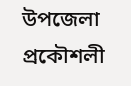উপজেলা প্রকৌশলী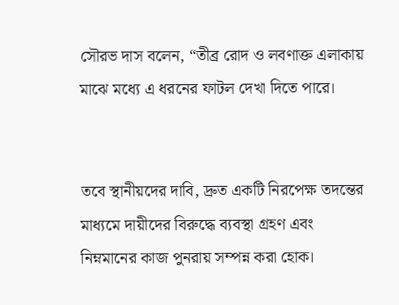সৌরভ দাস বলেন, “তীব্র রোদ ও লবণাক্ত এলাকায় মাঝে মধ্যে এ ধরনের ফাটল দেখা দিতে পারে।


তবে স্থানীয়দের দাবি, দ্রুত একটি নিরপেক্ষ তদন্তের মাধ্যমে দায়ীদের বিরুদ্ধে ব্যবস্থা গ্রহণ এবং নিম্নমানের কাজ পুনরায় সম্পন্ন করা হোক।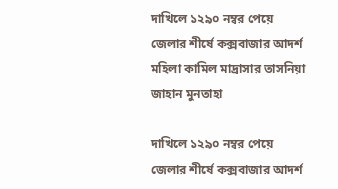দাখিলে ১২৯০ নম্বর পেয়ে জেলার শীর্ষে কক্সবাজার আদর্শ মহিলা কামিল মাদ্রাসার তাসনিয়া জাহান মুনতাহা

দাখিলে ১২৯০ নম্বর পেয়ে জেলার শীর্ষে কক্সবাজার আদর্শ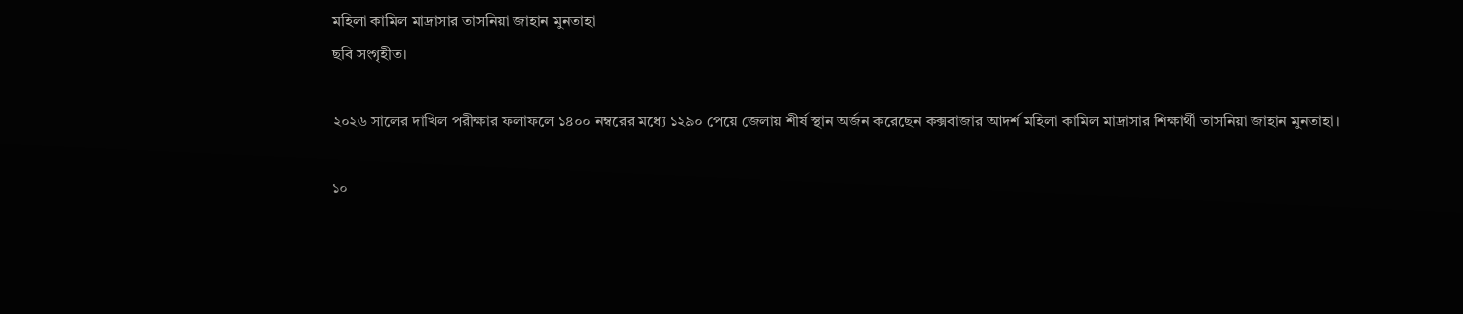মহিলা কামিল মাদ্রাসার তাসনিয়া জাহান মুনতাহা
ছবি সংগৃহীত।

২০২৬ সালের দাখিল পরীক্ষার ফলাফলে ১৪০০ নম্বরের মধ্যে ১২৯০ পেয়ে জেলায় শীর্ষ স্থান অর্জন করেছেন কক্সবাজার আদর্শ মহিলা কামিল মাদ্রাসার শিক্ষার্থী তাসনিয়া জাহান মুনতাহা।

১০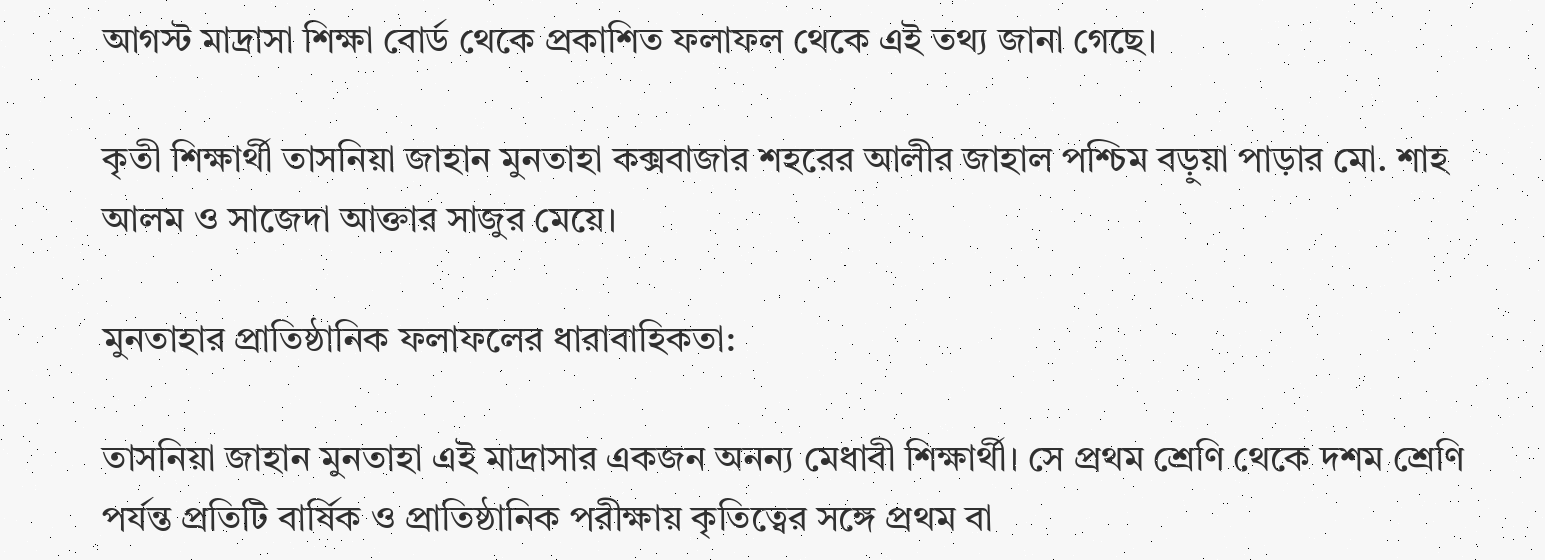আগস্ট মাদ্রাসা শিক্ষা বোর্ড থেকে প্রকাশিত ফলাফল থেকে এই তথ্য জানা গেছে।

কৃতী শিক্ষার্থী তাসনিয়া জাহান মুনতাহা কক্সবাজার শহরের আলীর জাহাল পশ্চিম বড়ুয়া পাড়ার মো. শাহ আলম ও সাজেদা আক্তার সাজুর মেয়ে।

মুনতাহার প্রাতিষ্ঠানিক ফলাফলের ধারাবাহিকতা:

তাসনিয়া জাহান মুনতাহা এই মাদ্রাসার একজন অনন্য মেধাবী শিক্ষার্থী। সে প্রথম শ্রেণি থেকে দশম শ্রেণি পর্যন্ত প্রতিটি বার্ষিক ও প্রাতিষ্ঠানিক পরীক্ষায় কৃতিত্বের সঙ্গে প্রথম বা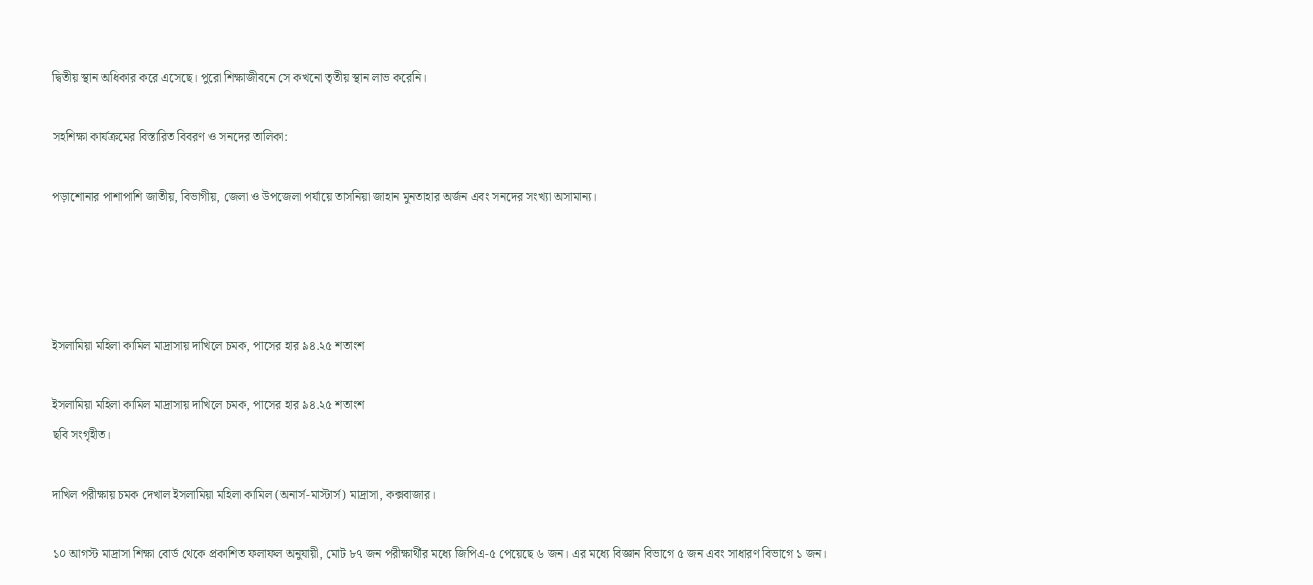দ্বিতীয় স্থান অধিকার করে এসেছে। পুরো শিক্ষাজীবনে সে কখনো তৃতীয় স্থান লাভ করেনি।

সহশিক্ষা কার্যক্রমের বিস্তারিত বিবরণ ও সনদের তালিকা:

পড়াশোনার পাশাপাশি জাতীয়, বিভাগীয়, জেলা ও উপজেলা পর্যায়ে তাসনিয়া জাহান মুনতাহার অর্জন এবং সনদের সংখ্যা অসামান্য।




ইসলামিয়া মহিলা কামিল মাদ্রাসায় দাখিলে চমক, পাসের হার ৯৪.২৫ শতাংশ

ইসলামিয়া মহিলা কামিল মাদ্রাসায় দাখিলে চমক, পাসের হার ৯৪.২৫ শতাংশ
ছবি সংগৃহীত।

দাখিল পরীক্ষায় চমক দেখাল ইসলামিয়া মহিলা কামিল (অনার্স-মাস্টার্স) মাদ্রাসা, কক্সবাজার।

১০ আগস্ট মাদ্রাসা শিক্ষা বোর্ড থেকে প্রকাশিত ফলাফল অনুযায়ী, মোট ৮৭ জন পরীক্ষার্থীর মধ্যে জিপিএ-৫ পেয়েছে ৬ জন। এর মধ্যে বিজ্ঞান বিভাগে ৫ জন এবং সাধারণ বিভাগে ১ জন।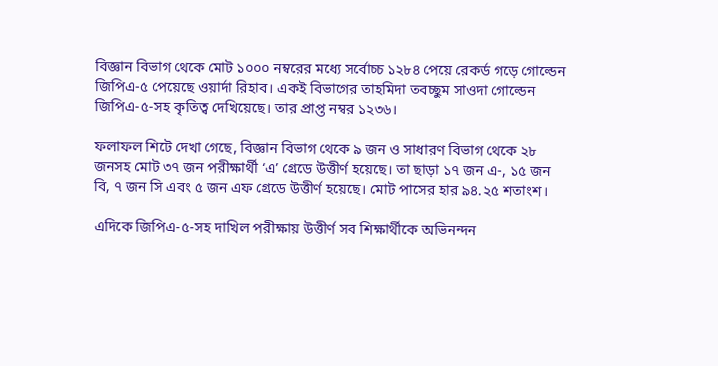বিজ্ঞান বিভাগ থেকে মোট ১০০০ নম্বরের মধ্যে সর্বোচ্চ ১২৮৪ পেয়ে রেকর্ড গড়ে গোল্ডেন জিপিএ-৫ পেয়েছে ওয়ার্দা রিহাব। একই বিভাগের তাহমিদা তবচ্ছুম সাওদা গোল্ডেন জিপিএ-৫-সহ কৃতিত্ব দেখিয়েছে। তার প্রাপ্ত নম্বর ১২৩৬।

ফলাফল শিটে দেখা গেছে, বিজ্ঞান বিভাগ থেকে ৯ জন ও সাধারণ বিভাগ থেকে ২৮ জনসহ মোট ৩৭ জন পরীক্ষার্থী ‘এ’ গ্রেডে উত্তীর্ণ হয়েছে। তা ছাড়া ১৭ জন এ-, ১৫ জন বি, ৭ জন সি এবং ৫ জন এফ গ্রেডে উত্তীর্ণ হয়েছে। মোট পাসের হার ৯৪.২৫ শতাংশ।

এদিকে জিপিএ-৫-সহ দাখিল পরীক্ষায় উত্তীর্ণ সব শিক্ষার্থীকে অভিনন্দন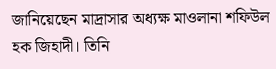জানিয়েছেন মাদ্রাসার অধ্যক্ষ মাওলানা শফিউল হক জিহাদী। তিনি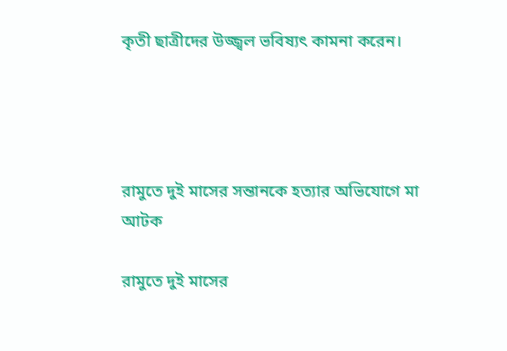কৃতী ছাত্রীদের উজ্জ্বল ভবিষ্যৎ কামনা করেন।




রামুতে দুই মাসের সন্তানকে হত্যার অভিযোগে মা আটক

রামুতে দুই মাসের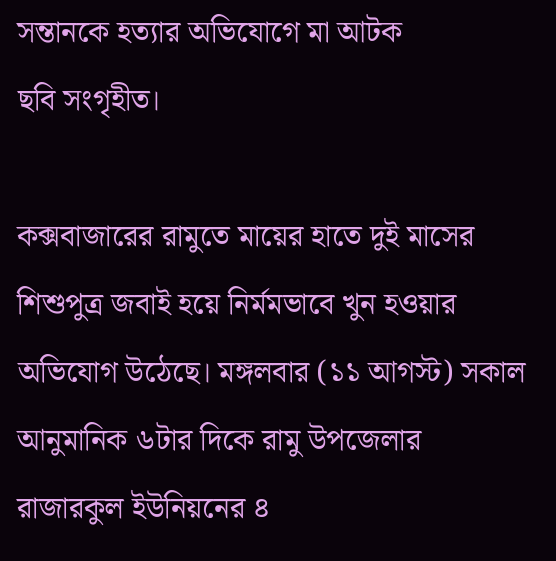সন্তানকে হত্যার অভিযোগে মা আটক
ছবি সংগৃহীত।

কক্সবাজারের রামুতে মায়ের হাতে দুই মাসের শিশুপুত্র জবাই হয়ে নির্মমভাবে খুন হওয়ার অভিযোগ উঠেছে। মঙ্গলবার (১১ আগস্ট) সকাল আনুমানিক ৬টার দিকে রামু উপজেলার রাজারকুল ইউনিয়নের ৪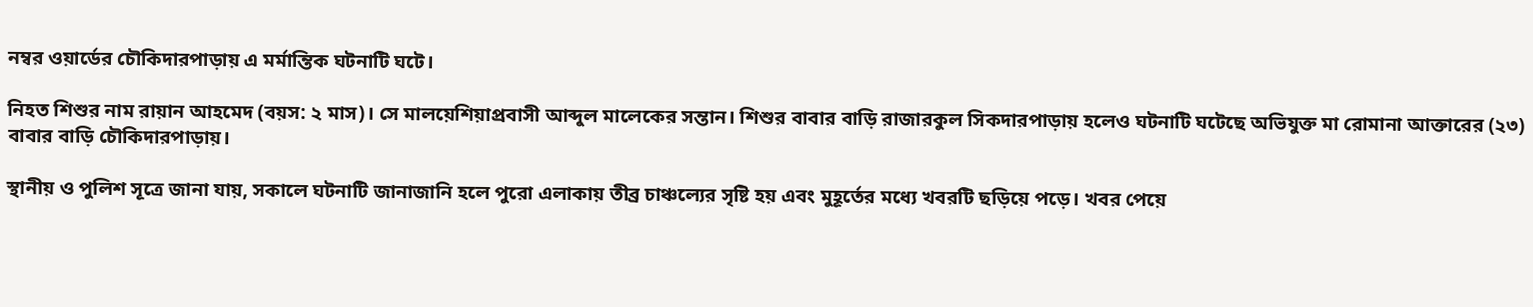নম্বর ওয়ার্ডের চৌকিদারপাড়ায় এ মর্মান্তিক ঘটনাটি ঘটে।

নিহত শিশুর নাম রায়ান আহমেদ (বয়স: ২ মাস)। সে মালয়েশিয়াপ্রবাসী আব্দুল মালেকের সন্তান। শিশুর বাবার বাড়ি রাজারকুল সিকদারপাড়ায় হলেও ঘটনাটি ঘটেছে অভিযুক্ত মা রোমানা আক্তারের (২৩) বাবার বাড়ি চৌকিদারপাড়ায়।

স্থানীয় ও পুলিশ সূত্রে জানা যায়, সকালে ঘটনাটি জানাজানি হলে পুরো এলাকায় তীব্র চাঞ্চল্যের সৃষ্টি হয় এবং মুহূর্তের মধ্যে খবরটি ছড়িয়ে পড়ে। খবর পেয়ে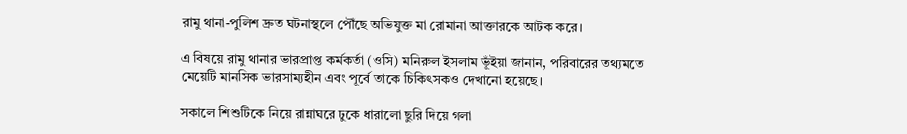রামু থানা-পুলিশ দ্রুত ঘটনাস্থলে পৌঁছে অভিযুক্ত মা রোমানা আক্তারকে আটক করে।

এ বিষয়ে রামু থানার ভারপ্রাপ্ত কর্মকর্তা (ওসি) মনিরুল ইসলাম ভূঁইয়া জানান, পরিবারের তথ্যমতে মেয়েটি মানসিক ভারসাম্যহীন এবং পূর্বে তাকে চিকিৎসকও দেখানো হয়েছে।

সকালে শিশুটিকে নিয়ে রান্নাঘরে ঢুকে ধারালো ছুরি দিয়ে গলা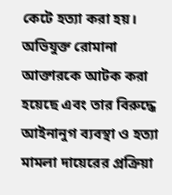কেটে হত্যা করা হয়। অভিযুক্ত রোমানা আক্তারকে আটক করা হয়েছে এবং তার বিরুদ্ধে আইনানুগ ব্যবস্থা ও হত্যা মামলা দায়েরের প্রক্রিয়া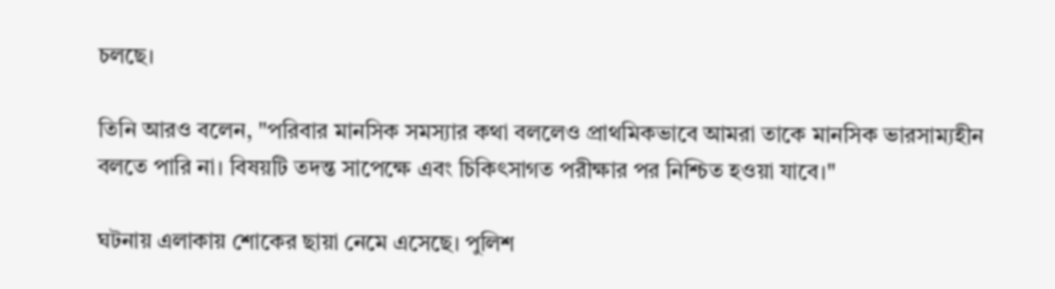চলছে।

তিনি আরও বলেন, "পরিবার মানসিক সমস্যার কথা বললেও প্রাথমিকভাবে আমরা তাকে মানসিক ভারসাম্যহীন বলতে পারি না। বিষয়টি তদন্ত সাপেক্ষে এবং চিকিৎসাগত পরীক্ষার পর নিশ্চিত হওয়া যাবে।"

ঘটনায় এলাকায় শোকের ছায়া নেমে এসেছে। পুলিশ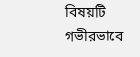বিষয়টি গভীরভাবে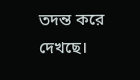তদন্ত করে দেখছে।